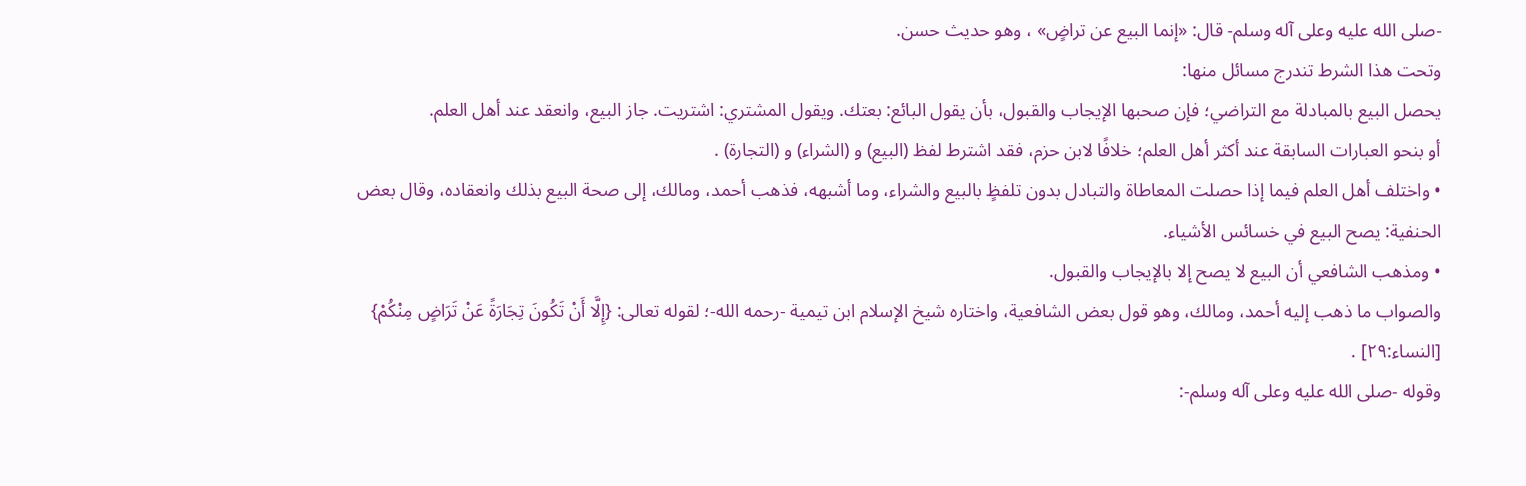-صلى الله عليه وعلى آله وسلم- قال: «إنما البيع عن تراضٍ» ، وهو حديث حسن.
وتحت هذا الشرط تندرج مسائل منها:
يحصل البيع بالمبادلة مع التراضي؛ فإن صحبها الإيجاب والقبول، بأن يقول البائع: بعتك. ويقول المشتري: اشتريت. جاز البيع، وانعقد عند أهل العلم.
أو بنحو العبارات السابقة عند أكثر أهل العلم؛ خلافًا لابن حزم، فقد اشترط لفظ (البيع) و (الشراء) و (التجارة) .
• واختلف أهل العلم فيما إذا حصلت المعاطاة والتبادل بدون تلفظٍ بالبيع والشراء، وما أشبهه، فذهب أحمد، ومالك، إلى صحة البيع بذلك وانعقاده، وقال بعض الحنفية: يصح البيع في خسائس الأشياء.
• ومذهب الشافعي أن البيع لا يصح إلا بالإيجاب والقبول.
والصواب ما ذهب إليه أحمد، ومالك، وهو قول بعض الشافعية، واختاره شيخ الإسلام ابن تيمية -رحمه الله-؛ لقوله تعالى: {إِلَّا أَنْ تَكُونَ تِجَارَةً عَنْ تَرَاضٍ مِنْكُمْ} [النساء:٢٩] .
وقوله -صلى الله عليه وعلى آله وسلم-: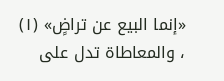«إنما البيع عن تراضٍ» (١) ، والمعاطاة تدل على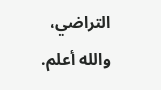التراضي، والله أعلم.